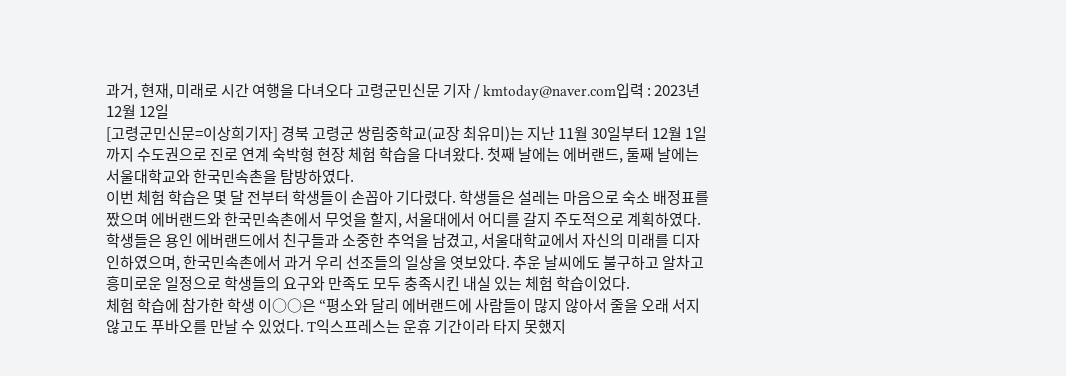과거, 현재, 미래로 시간 여행을 다녀오다 고령군민신문 기자 / kmtoday@naver.com입력 : 2023년 12월 12일
[고령군민신문=이상희기자] 경북 고령군 쌍림중학교(교장 최유미)는 지난 11월 30일부터 12월 1일까지 수도권으로 진로 연계 숙박형 현장 체험 학습을 다녀왔다. 첫째 날에는 에버랜드, 둘째 날에는 서울대학교와 한국민속촌을 탐방하였다.
이번 체험 학습은 몇 달 전부터 학생들이 손꼽아 기다렸다. 학생들은 설레는 마음으로 숙소 배정표를 짰으며 에버랜드와 한국민속촌에서 무엇을 할지, 서울대에서 어디를 갈지 주도적으로 계획하였다.
학생들은 용인 에버랜드에서 친구들과 소중한 추억을 남겼고, 서울대학교에서 자신의 미래를 디자인하였으며, 한국민속촌에서 과거 우리 선조들의 일상을 엿보았다. 추운 날씨에도 불구하고 알차고 흥미로운 일정으로 학생들의 요구와 만족도 모두 충족시킨 내실 있는 체험 학습이었다.
체험 학습에 참가한 학생 이○○은 “평소와 달리 에버랜드에 사람들이 많지 않아서 줄을 오래 서지 않고도 푸바오를 만날 수 있었다. T익스프레스는 운휴 기간이라 타지 못했지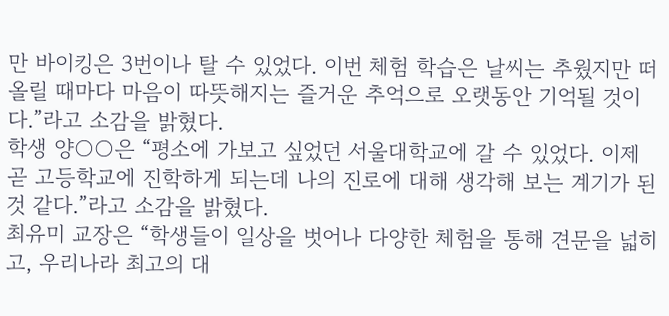만 바이킹은 3번이나 탈 수 있었다. 이번 체험 학습은 날씨는 추웠지만 떠올릴 때마다 마음이 따뜻해지는 즐거운 추억으로 오랫동안 기억될 것이다.”라고 소감을 밝혔다.
학생 양○○은 “평소에 가보고 싶었던 서울대학교에 갈 수 있었다. 이제 곧 고등학교에 진학하게 되는데 나의 진로에 대해 생각해 보는 계기가 된 것 같다.”라고 소감을 밝혔다.
최유미 교장은 “학생들이 일상을 벗어나 다양한 체험을 통해 견문을 넓히고, 우리나라 최고의 대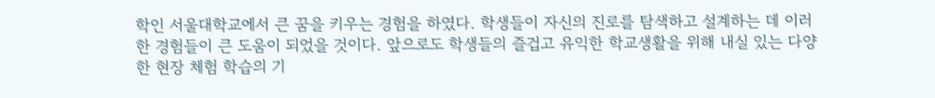학인 서울대학교에서 큰 꿈을 키우는 경험을 하였다. 학생들이 자신의 진로를 탐색하고 설계하는 데 이러한 경험들이 큰 도움이 되었을 것이다. 앞으로도 학생들의 즐겁고 유익한 학교생활을 위해 내실 있는 다양한 현장 체험 학습의 기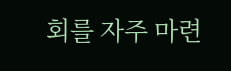회를 자주 마련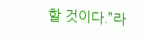할 것이다.”라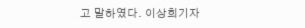고 말하였다. 이상희기자